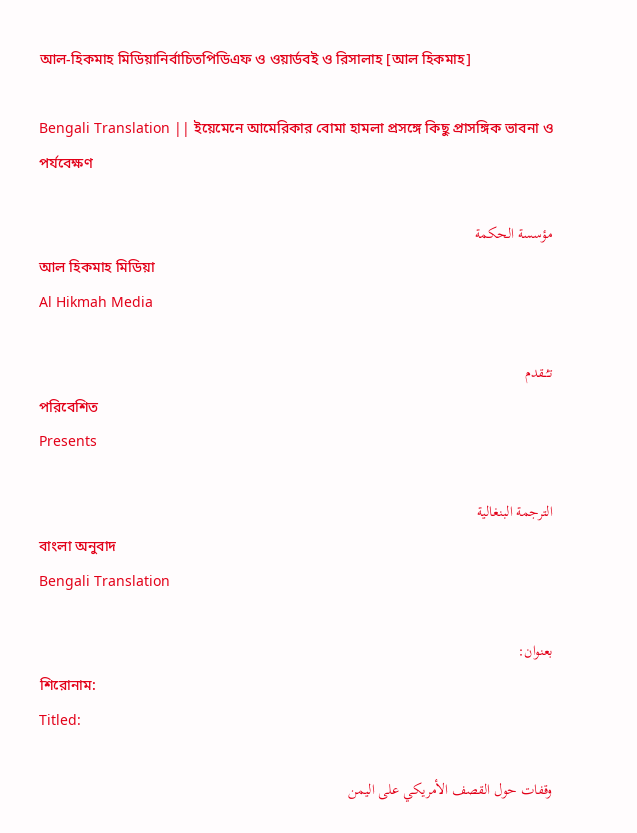আল-হিকমাহ মিডিয়ানির্বাচিতপিডিএফ ও ওয়ার্ডবই ও রিসালাহ [আল হিকমাহ]

Bengali Translation || ইয়েমেনে আমেরিকার বোমা হামলা প্রসঙ্গে কিছু প্রাসঙ্গিক ভাবনা ও পর্যবেক্ষণ

مؤسسة الحكمة
আল হিকমাহ মিডিয়া
Al Hikmah Media

تـُــقدم
পরিবেশিত
Presents

الترجمة البنغالية
বাংলা অনুবাদ
Bengali Translation

بعنوان:
শিরোনাম:
Titled:

وقفات حول القصف الأمريكي على اليمن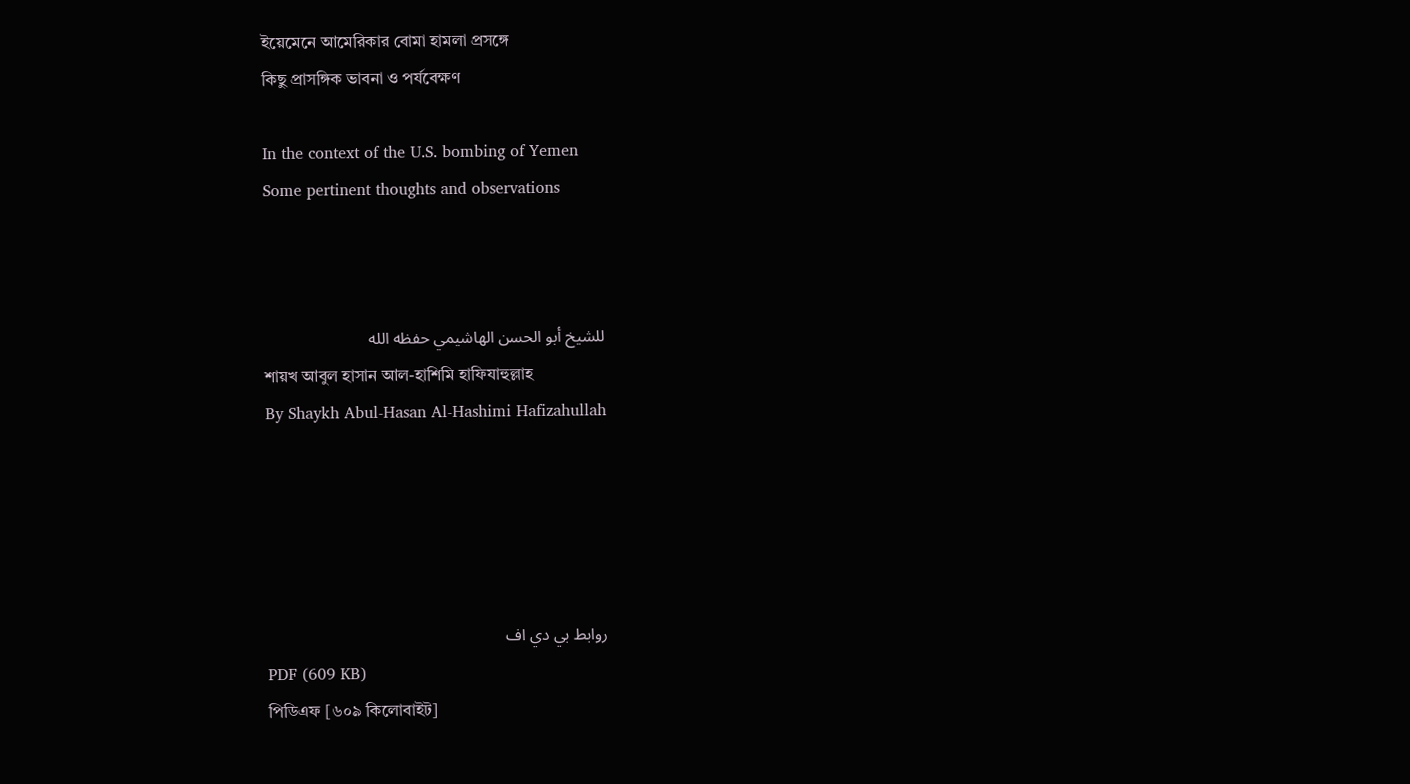ইয়েমেনে আমেরিকার বোমা হামলা প্রসঙ্গে
কিছু প্রাসঙ্গিক ভাবনা ও পর্যবেক্ষণ

In the context of the U.S. bombing of Yemen
Some pertinent thoughts and observations



للشيخ أبو الحسن الهاشيمي حفظه الله
শায়খ আবুল হাসান আল-হাশিমি হাফিযাহুল্লাহ
By Shaykh Abul-Hasan Al-Hashimi Hafizahullah





روابط بي دي اف
PDF (609 KB)
পিডিএফ [৬০৯ কিলোবাইট]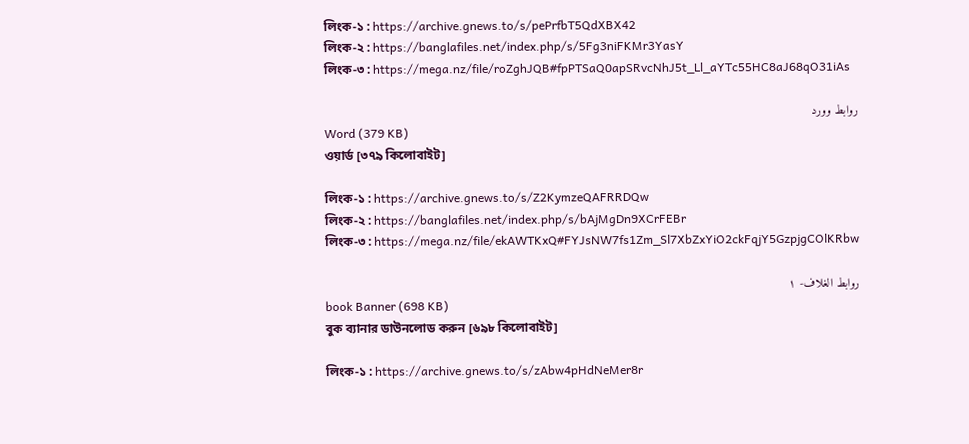লিংক-১ : https://archive.gnews.to/s/pePrfbT5QdXBX42
লিংক-২ : https://banglafiles.net/index.php/s/5Fg3niFKMr3YasY
লিংক-৩ : https://mega.nz/file/roZghJQB#fpPTSaQ0apSRvcNhJ5t_Ll_aYTc55HC8aJ68qO31iAs

روابط وورد
Word (379 KB)
ওয়ার্ড [৩৭৯ কিলোবাইট]

লিংক-১ : https://archive.gnews.to/s/Z2KymzeQAFRRDQw
লিংক-২ : https://banglafiles.net/index.php/s/bAjMgDn9XCrFEBr
লিংক-৩ : https://mega.nz/file/ekAWTKxQ#FYJsNW7fs1Zm_Sl7XbZxYiO2ckFqjY5GzpjgCOlKRbw

روابط الغلاف- ١
book Banner (698 KB)
বুক ব্যানার ডাউনলোড করুন [৬৯৮ কিলোবাইট]

লিংক-১ : https://archive.gnews.to/s/zAbw4pHdNeMer8r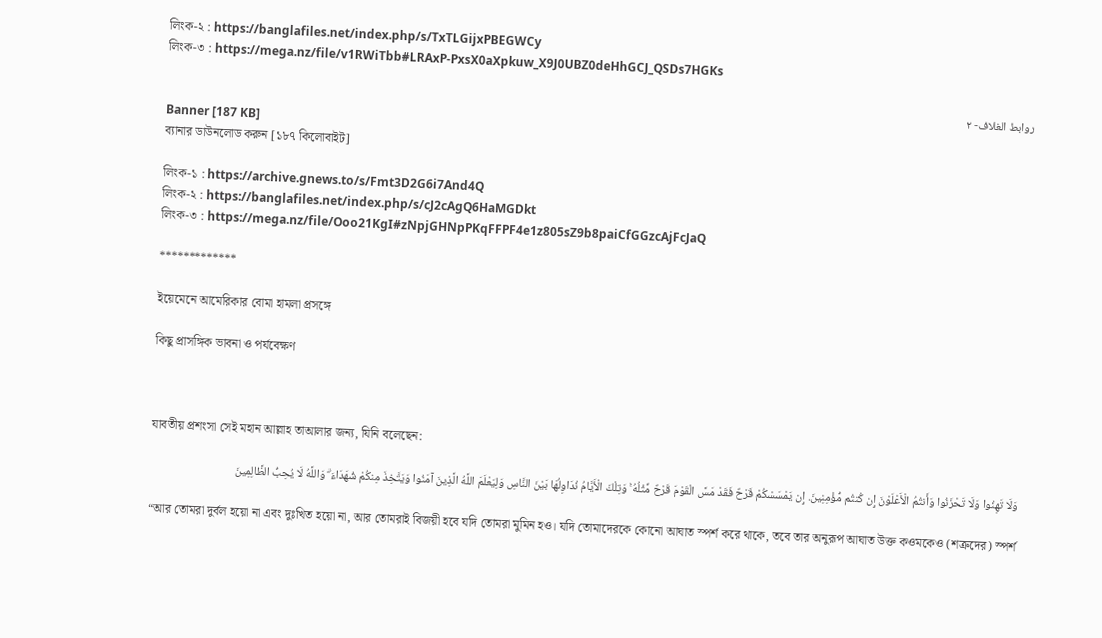লিংক-২ : https://banglafiles.net/index.php/s/TxTLGijxPBEGWCy
লিংক-৩ : https://mega.nz/file/v1RWiTbb#LRAxP-PxsX0aXpkuw_X9J0UBZ0deHhGCJ_QSDs7HGKs

روابط الغلاف- ٢
Banner [187 KB]
ব্যানার ডাউনলোড করুন [১৮৭ কিলোবাইট]

লিংক-১ : https://archive.gnews.to/s/Fmt3D2G6i7And4Q
লিংক-২ : https://banglafiles.net/index.php/s/cJ2cAgQ6HaMGDkt
লিংক-৩ : https://mega.nz/file/Ooo21KgI#zNpjGHNpPKqFFPF4e1z805sZ9b8paiCfGGzcAjFcJaQ

*************

ইয়েমেনে আমেরিকার বোমা হামলা প্রসঙ্গে

কিছু প্রাসঙ্গিক ভাবনা ও পর্যবেক্ষণ



যাবতীয় প্রশংসা সেই মহান আল্লাহ তাআলার জন্য, যিনি বলেছেন:

وَلَا تَهِنُوا وَلَا تَحْزَنُوا وَأَنتُمُ الْأَعْلَوْنَ إِن كُنتُم مُّؤْمِنِينَ. إِن يَمْسَسْكُمْ قَرْحٌ فَقَدْ مَسَّ الْقَوْمَ قَرْحٌ مِّثْلُهُ ۚ وَتِلْكَ الْأَيَّامُ نُدَاوِلُهَا بَيْنَ النَّاسِ وَلِيَعْلَمَ اللَّهُ الَّذِينَ آمَنُوا وَيَتَّخِذَ مِنكُمْ شُهَدَاءَ ۗ وَاللَّهُ لَا يُحِبُّ الظَّالِمِينَ

“আর তোমরা দুর্বল হয়ো না এবং দুঃখিত হয়ো না, আর তোমরাই বিজয়ী হবে যদি তোমরা মুমিন হও। যদি তোমাদেরকে কোনো আঘাত স্পর্শ করে থাকে, তবে তার অনুরূপ আঘাত উক্ত কওমকেও (শত্রুদের) স্পর্শ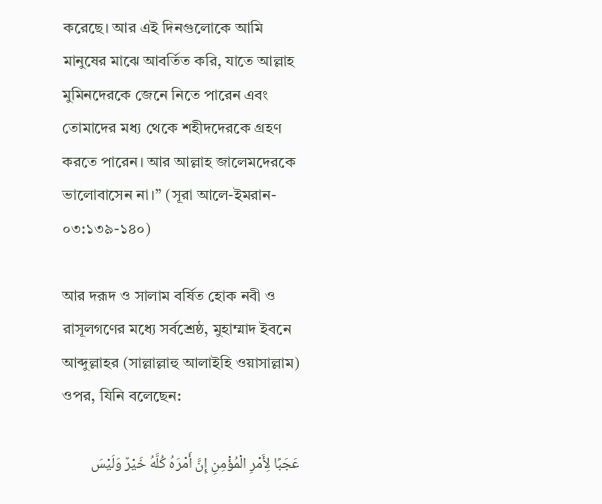করেছে। আর এই দিনগুলোকে আমি মানুষের মাঝে আবর্তিত করি, যাতে আল্লাহ মুমিনদেরকে জেনে নিতে পারেন এবং তোমাদের মধ্য থেকে শহীদদেরকে গ্রহণ করতে পারেন। আর আল্লাহ জালেমদেরকে ভালোবাসেন না।” (সূরা আলে-ইমরান- ০৩:১৩৯-১৪০)

আর দরূদ ও সালাম বর্ষিত হোক নবী ও রাসূলগণের মধ্যে সর্বশ্রেষ্ঠ, মুহাম্মাদ ইবনে আব্দুল্লাহর (সাল্লাল্লাহু আলাইহি ওয়াসাল্লাম) ওপর, যিনি বলেছেন:

عَجَبًا لِأَمْرِ الْمُؤْمِنِ إِنَّ أَمْرَهُ كُلَّهُ خَيْرٌ وَلَيْسَ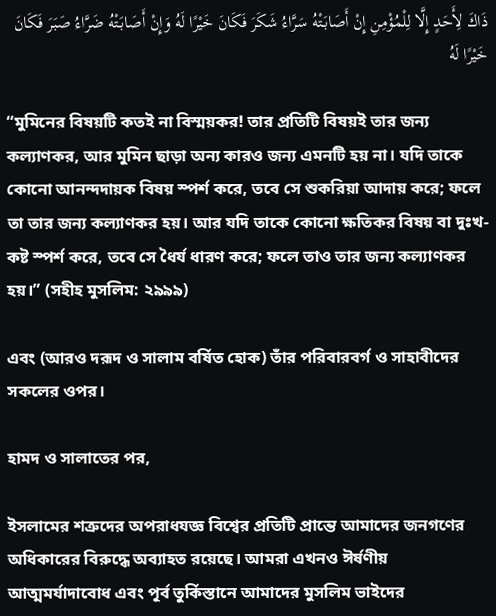ذَاكَ لِأَحَدٍ إِلَّا لِلْمُؤْمِنِ إِنْ أَصَابَتْهُ سَرَّاءُ شَكَرَ فَكَانَ خَيْرًا لَهُ وَإِنْ أَصَابَتْهُ ضَرَّاءُ صَبَرَ فَكَانَ خَيْرًا لَهُ

“মুমিনের বিষয়টি কতই না বিস্ময়কর! তার প্রতিটি বিষয়ই তার জন্য কল্যাণকর, আর মুমিন ছাড়া অন্য কারও জন্য এমনটি হয় না। যদি তাকে কোনো আনন্দদায়ক বিষয় স্পর্শ করে, তবে সে শুকরিয়া আদায় করে; ফলে তা তার জন্য কল্যাণকর হয়। আর যদি তাকে কোনো ক্ষতিকর বিষয় বা দুঃখ-কষ্ট স্পর্শ করে, তবে সে ধৈর্য ধারণ করে; ফলে তাও তার জন্য কল্যাণকর হয়।” (সহীহ মুসলিম: ২৯৯৯)

এবং (আরও দরূদ ও সালাম বর্ষিত হোক) তাঁর পরিবারবর্গ ও সাহাবীদের সকলের ওপর।

হামদ ও সালাতের পর,

ইসলামের শত্রুদের অপরাধযজ্ঞ বিশ্বের প্রতিটি প্রান্তে আমাদের জনগণের অধিকারের বিরুদ্ধে অব্যাহত রয়েছে। আমরা এখনও ঈর্ষণীয় আত্মমর্যাদাবোধ এবং পূর্ব তুর্কিস্তানে আমাদের মুসলিম ভাইদের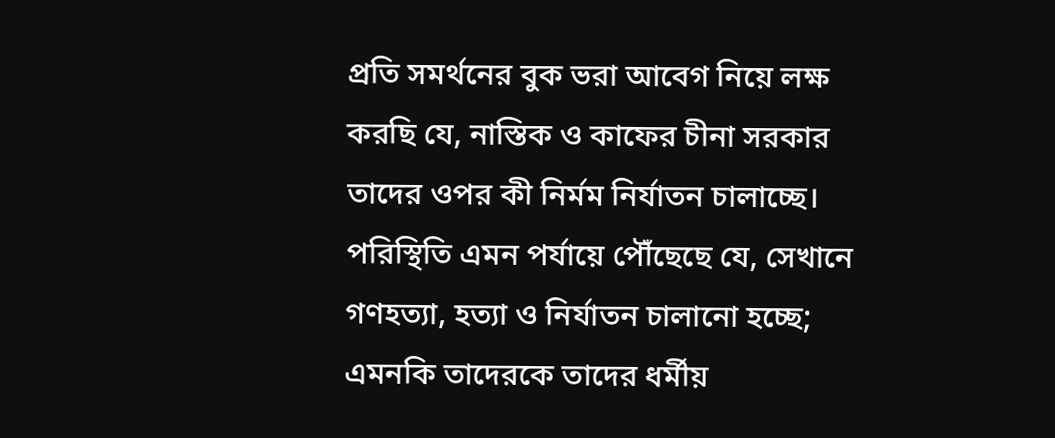প্রতি সমর্থনের বুক ভরা আবেগ নিয়ে লক্ষ করছি যে, নাস্তিক ও কাফের চীনা সরকার তাদের ওপর কী নির্মম নির্যাতন চালাচ্ছে। পরিস্থিতি এমন পর্যায়ে পৌঁছেছে যে, সেখানে গণহত্যা, হত্যা ও নির্যাতন চালানো হচ্ছে; এমনকি তাদেরকে তাদের ধর্মীয়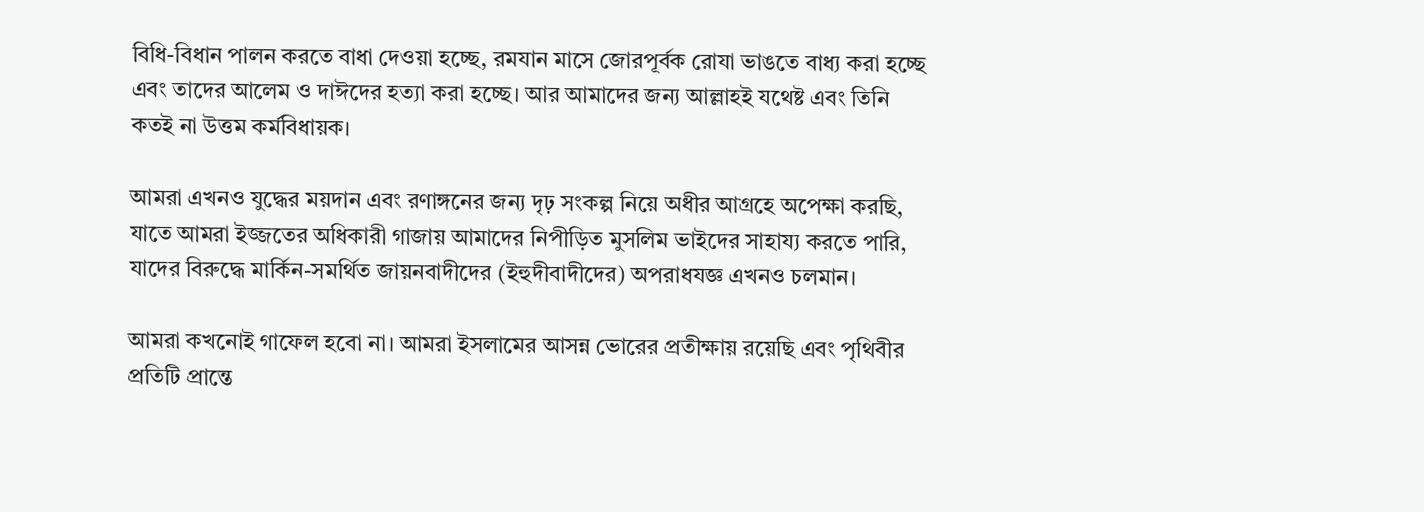বিধি-বিধান পালন করতে বাধা দেওয়া হচ্ছে, রমযান মাসে জোরপূর্বক রোযা ভাঙতে বাধ্য করা হচ্ছে এবং তাদের আলেম ও দাঈদের হত্যা করা হচ্ছে। আর আমাদের জন্য আল্লাহই যথেষ্ট এবং তিনি কতই না উত্তম কর্মবিধায়ক।

আমরা এখনও যুদ্ধের ময়দান এবং রণাঙ্গনের জন্য দৃঢ় সংকল্প নিয়ে অধীর আগ্রহে অপেক্ষা করছি, যাতে আমরা ইজ্জতের অধিকারী গাজায় আমাদের নিপীড়িত মুসলিম ভাইদের সাহায্য করতে পারি, যাদের বিরুদ্ধে মার্কিন-সমর্থিত জায়নবাদীদের (ইহুদীবাদীদের) অপরাধযজ্ঞ এখনও চলমান।

আমরা কখনোই গাফেল হবো না। আমরা ইসলামের আসন্ন ভোরের প্রতীক্ষায় রয়েছি এবং পৃথিবীর প্রতিটি প্রান্তে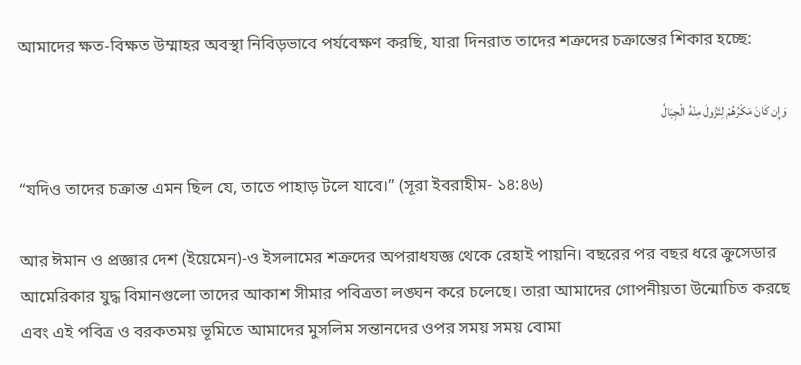আমাদের ক্ষত-বিক্ষত উম্মাহর অবস্থা নিবিড়ভাবে পর্যবেক্ষণ করছি, যারা দিনরাত তাদের শত্রুদের চক্রান্তের শিকার হচ্ছে:

وَإِن كَانَ مَكْرُهُمْ لِتَزُولَ مِنْهُ الْجِبَالُ

“যদিও তাদের চক্রান্ত এমন ছিল যে, তাতে পাহাড় টলে যাবে।” (সূরা ইবরাহীম- ১৪:৪৬)

আর ঈমান ও প্রজ্ঞার দেশ (ইয়েমেন)-ও ইসলামের শত্রুদের অপরাধযজ্ঞ থেকে রেহাই পায়নি। বছরের পর বছর ধরে ক্রুসেডার আমেরিকার যুদ্ধ বিমানগুলো তাদের আকাশ সীমার পবিত্রতা লঙ্ঘন করে চলেছে। তারা আমাদের গোপনীয়তা উন্মোচিত করছে এবং এই পবিত্র ও বরকতময় ভূমিতে আমাদের মুসলিম সন্তানদের ওপর সময় সময় বোমা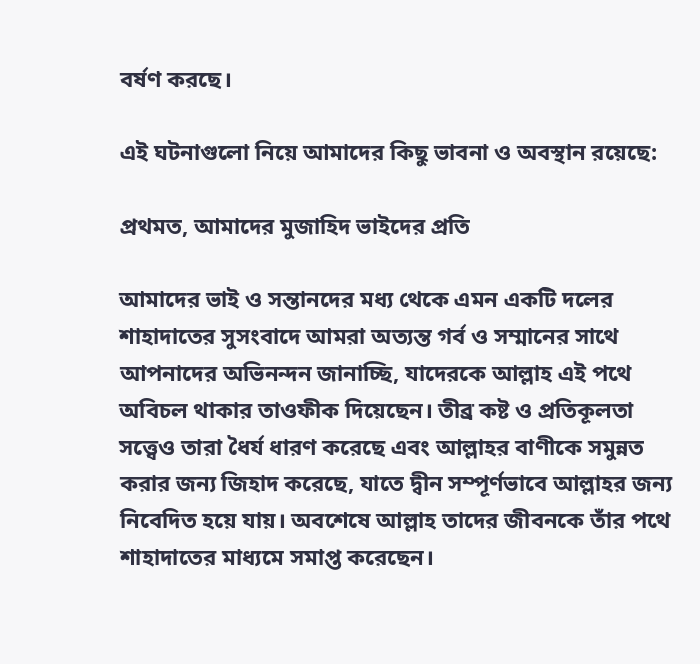বর্ষণ করছে।

এই ঘটনাগুলো নিয়ে আমাদের কিছু ভাবনা ও অবস্থান রয়েছে:

প্রথমত, আমাদের মুজাহিদ ভাইদের প্রতি

আমাদের ভাই ও সন্তানদের মধ্য থেকে এমন একটি দলের শাহাদাতের সুসংবাদে আমরা অত্যন্ত গর্ব ও সম্মানের সাথে আপনাদের অভিনন্দন জানাচ্ছি, যাদেরকে আল্লাহ এই পথে অবিচল থাকার তাওফীক দিয়েছেন। তীব্র কষ্ট ও প্রতিকূলতা সত্ত্বেও তারা ধৈর্য ধারণ করেছে এবং আল্লাহর বাণীকে সমুন্নত করার জন্য জিহাদ করেছে, যাতে দ্বীন সম্পূর্ণভাবে আল্লাহর জন্য নিবেদিত হয়ে যায়। অবশেষে আল্লাহ তাদের জীবনকে তাঁর পথে শাহাদাতের মাধ্যমে সমাপ্ত করেছেন।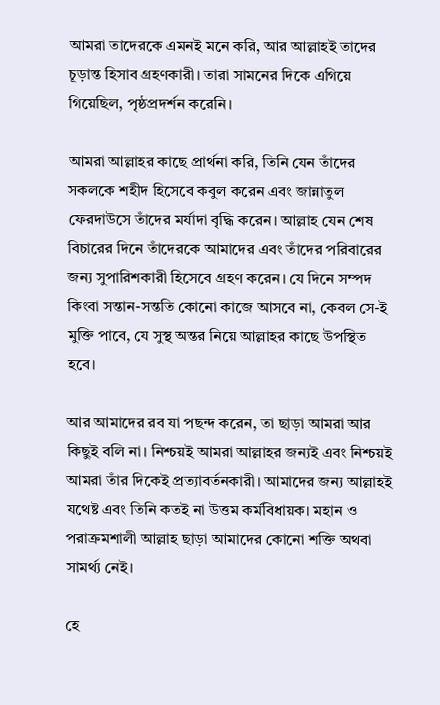আমরা তাদেরকে এমনই মনে করি, আর আল্লাহই তাদের চূড়ান্ত হিসাব গ্রহণকারী। তারা সামনের দিকে এগিয়ে গিয়েছিল, পৃষ্ঠপ্রদর্শন করেনি।

আমরা আল্লাহর কাছে প্রার্থনা করি, তিনি যেন তাঁদের সকলকে শহীদ হিসেবে কবুল করেন এবং জান্নাতুল ফেরদাউসে তাঁদের মর্যাদা বৃদ্ধি করেন। আল্লাহ যেন শেষ বিচারের দিনে তাঁদেরকে আমাদের এবং তাঁদের পরিবারের জন্য সুপারিশকারী হিসেবে গ্রহণ করেন। যে দিনে সম্পদ কিংবা সন্তান-সন্ততি কোনো কাজে আসবে না, কেবল সে-ই মুক্তি পাবে, যে সুস্থ অন্তর নিয়ে আল্লাহর কাছে উপস্থিত হবে।

আর আমাদের রব যা পছন্দ করেন, তা ছাড়া আমরা আর কিছুই বলি না। নিশ্চয়ই আমরা আল্লাহর জন্যই এবং নিশ্চয়ই আমরা তাঁর দিকেই প্রত্যাবর্তনকারী। আমাদের জন্য আল্লাহই যথেষ্ট এবং তিনি কতই না উত্তম কর্মবিধায়ক। মহান ও পরাক্রমশালী আল্লাহ ছাড়া আমাদের কোনো শক্তি অথবা সামর্থ্য নেই।

হে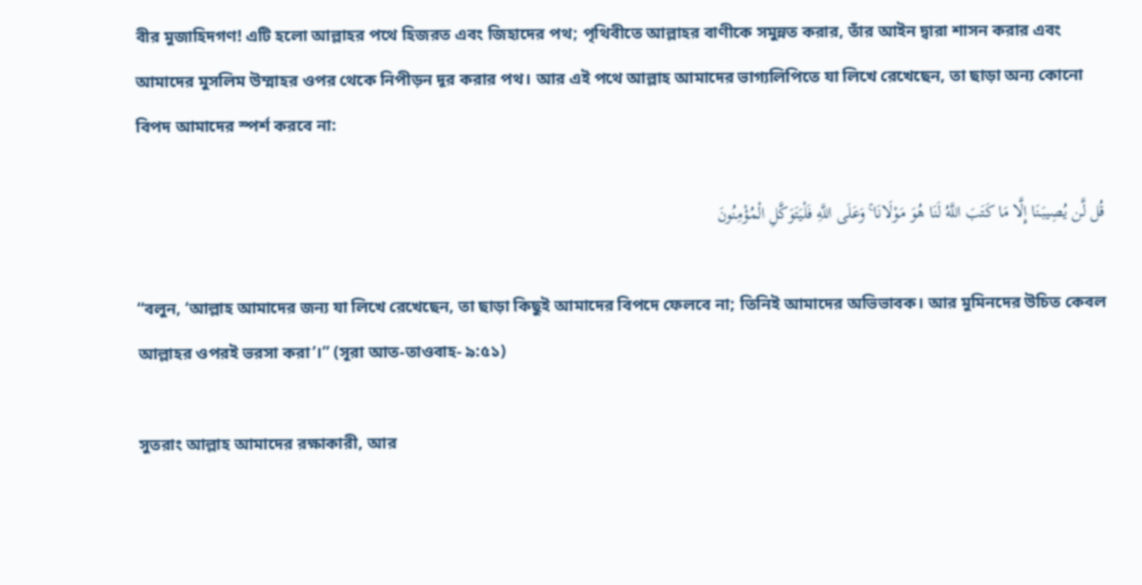বীর মুজাহিদগণ! এটি হলো আল্লাহর পথে হিজরত এবং জিহাদের পথ; পৃথিবীতে আল্লাহর বাণীকে সমুন্নত করার, তাঁর আইন দ্বারা শাসন করার এবং আমাদের মুসলিম উম্মাহর ওপর থেকে নিপীড়ন দূর করার পথ। আর এই পথে আল্লাহ আমাদের ভাগ্যলিপিতে যা লিখে রেখেছেন, তা ছাড়া অন্য কোনো বিপদ আমাদের স্পর্শ করবে না:

قُل لَّن يُصِيبَنَا إِلَّا مَا كَتَبَ اللَّهُ لَنَا هُوَ مَوْلَانَا ۚ وَعَلَى اللَّهِ فَلْيَتَوَكَّلِ الْمُؤْمِنُونَ

“বলুন, ‘আল্লাহ আমাদের জন্য যা লিখে রেখেছেন, তা ছাড়া কিছুই আমাদের বিপদে ফেলবে না; তিনিই আমাদের অভিভাবক। আর মুমিনদের উচিত কেবল আল্লাহর ওপরই ভরসা করা’।” (সূরা আত-তাওবাহ- ৯:৫১)

সুতরাং আল্লাহ আমাদের রক্ষাকারী, আর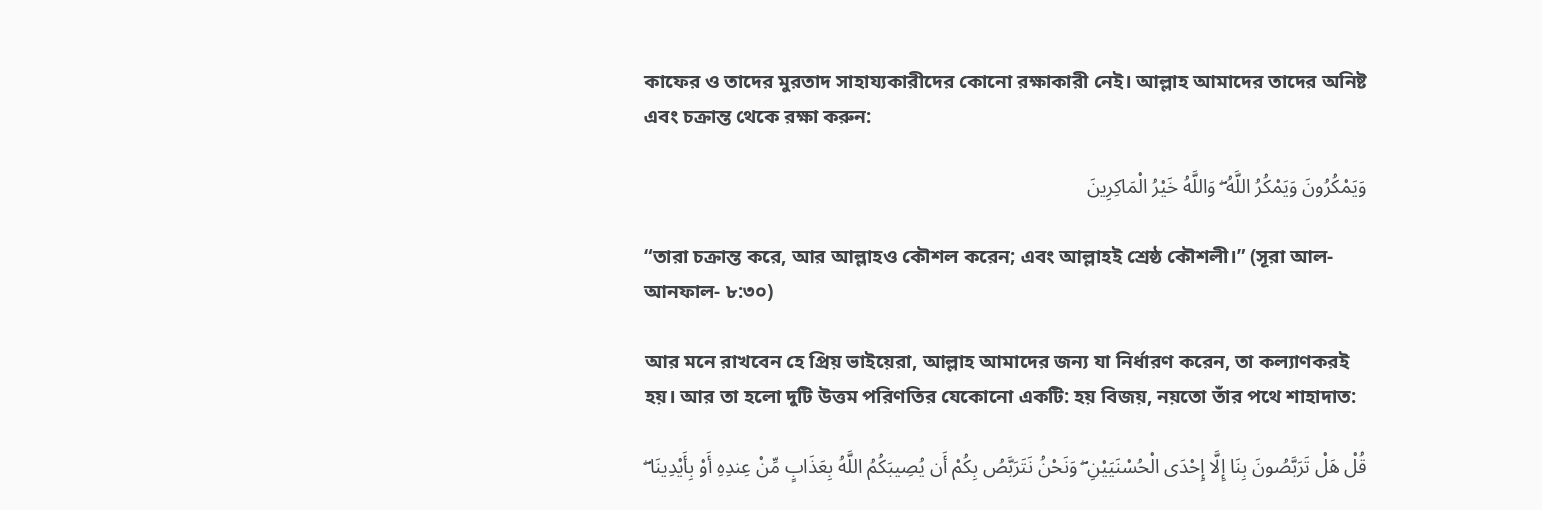কাফের ও তাদের মুরতাদ সাহায্যকারীদের কোনো রক্ষাকারী নেই। আল্লাহ আমাদের তাদের অনিষ্ট এবং চক্রান্ত থেকে রক্ষা করুন:

وَيَمْكُرُونَ وَيَمْكُرُ اللَّهُ ۖ وَاللَّهُ خَيْرُ الْمَاكِرِينَ

“তারা চক্রান্ত করে, আর আল্লাহও কৌশল করেন; এবং আল্লাহই শ্রেষ্ঠ কৌশলী।” (সূরা আল-আনফাল- ৮:৩০)

আর মনে রাখবেন হে প্রিয় ভাইয়েরা, আল্লাহ আমাদের জন্য যা নির্ধারণ করেন, তা কল্যাণকরই হয়। আর তা হলো দুটি উত্তম পরিণতির যেকোনো একটি: হয় বিজয়, নয়তো তাঁর পথে শাহাদাত:

قُلْ هَلْ تَرَبَّصُونَ بِنَا إِلَّا إِحْدَى الْحُسْنَيَيْنِ ۖ وَنَحْنُ نَتَرَبَّصُ بِكُمْ أَن يُصِيبَكُمُ اللَّهُ بِعَذَابٍ مِّنْ عِندِهِ أَوْ بِأَيْدِينَا ۖ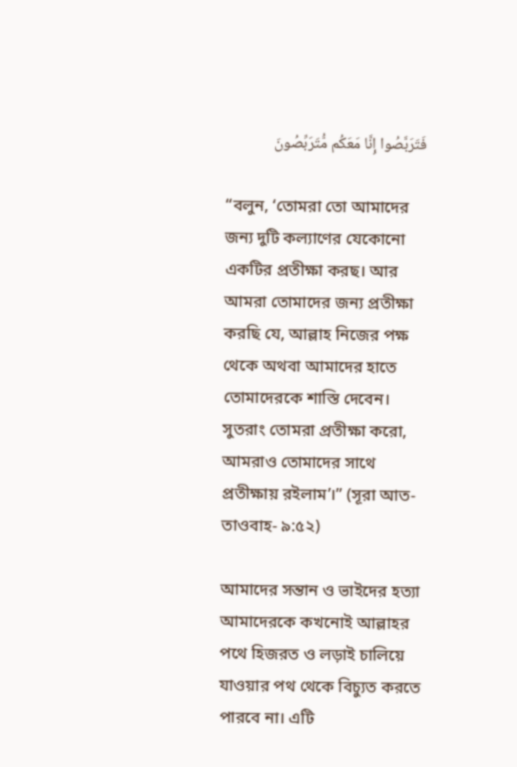فَتَرَبَّصُوا إِنَّا مَعَكُم مُّتَرَبِّصُونَ

“বলুন, ‘তোমরা তো আমাদের জন্য দুটি কল্যাণের যেকোনো একটির প্রতীক্ষা করছ। আর আমরা তোমাদের জন্য প্রতীক্ষা করছি যে, আল্লাহ নিজের পক্ষ থেকে অথবা আমাদের হাতে তোমাদেরকে শাস্তি দেবেন। সুতরাং তোমরা প্রতীক্ষা করো, আমরাও তোমাদের সাথে প্রতীক্ষায় রইলাম’।” (সূরা আত-তাওবাহ- ৯:৫২)

আমাদের সন্তান ও ভাইদের হত্যা আমাদেরকে কখনোই আল্লাহর পথে হিজরত ও লড়াই চালিয়ে যাওয়ার পথ থেকে বিচ্যুত করতে পারবে না। এটি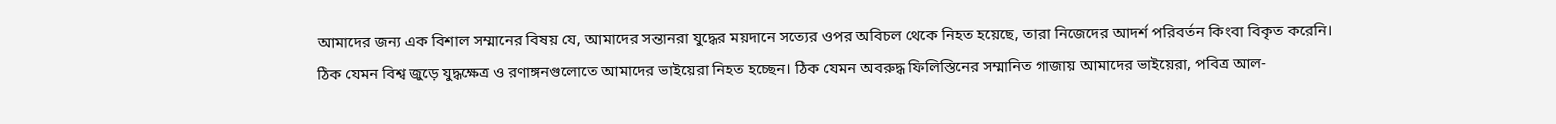আমাদের জন্য এক বিশাল সম্মানের বিষয় যে, আমাদের সন্তানরা যুদ্ধের ময়দানে সত্যের ওপর অবিচল থেকে নিহত হয়েছে, তারা নিজেদের আদর্শ পরিবর্তন কিংবা বিকৃত করেনি। ঠিক যেমন বিশ্ব জুড়ে যুদ্ধক্ষেত্র ও রণাঙ্গনগুলোতে আমাদের ভাইয়েরা নিহত হচ্ছেন। ঠিক যেমন অবরুদ্ধ ফিলিস্তিনের সম্মানিত গাজায় আমাদের ভাইয়েরা, পবিত্র আল-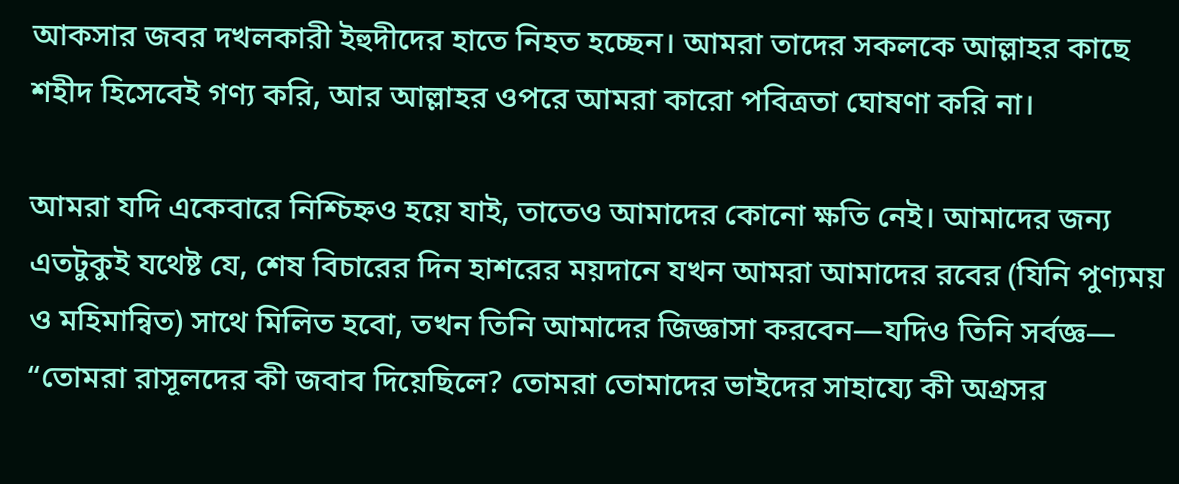আকসার জবর দখলকারী ইহুদীদের হাতে নিহত হচ্ছেন। আমরা তাদের সকলকে আল্লাহর কাছে শহীদ হিসেবেই গণ্য করি, আর আল্লাহর ওপরে আমরা কারো পবিত্রতা ঘোষণা করি না।

আমরা যদি একেবারে নিশ্চিহ্নও হয়ে যাই, তাতেও আমাদের কোনো ক্ষতি নেই। আমাদের জন্য এতটুকুই যথেষ্ট যে, শেষ বিচারের দিন হাশরের ময়দানে যখন আমরা আমাদের রবের (যিনি পুণ্যময় ও মহিমান্বিত) সাথে মিলিত হবো, তখন তিনি আমাদের জিজ্ঞাসা করবেন—যদিও তিনি সর্বজ্ঞ— “তোমরা রাসূলদের কী জবাব দিয়েছিলে? তোমরা তোমাদের ভাইদের সাহায্যে কী অগ্রসর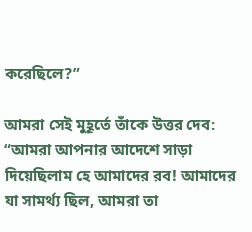করেছিলে?”

আমরা সেই মুহূর্তে তাঁকে উত্তর দেব: “আমরা আপনার আদেশে সাড়া দিয়েছিলাম হে আমাদের রব! আমাদের যা সামর্থ্য ছিল, আমরা তা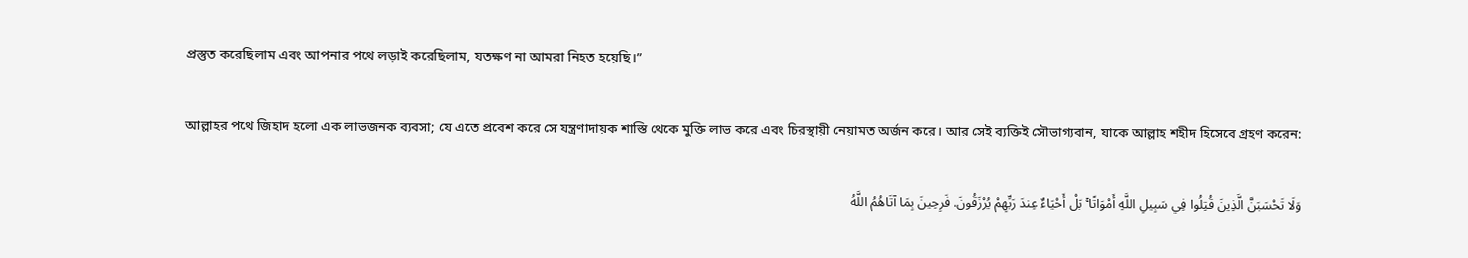প্রস্তুত করেছিলাম এবং আপনার পথে লড়াই করেছিলাম, যতক্ষণ না আমরা নিহত হয়েছি।”

আল্লাহর পথে জিহাদ হলো এক লাভজনক ব্যবসা; যে এতে প্রবেশ করে সে যন্ত্রণাদায়ক শাস্তি থেকে মুক্তি লাভ করে এবং চিরস্থায়ী নেয়ামত অর্জন করে। আর সেই ব্যক্তিই সৌভাগ্যবান, যাকে আল্লাহ শহীদ হিসেবে গ্রহণ করেন:

وَلَا تَحْسَبَنَّ الَّذِينَ قُتِلُوا فِي سَبِيلِ اللَّهِ أَمْوَاتًا ۚ بَلْ أَحْيَاءٌ عِندَ رَبِّهِمْ يُرْزَقُونَ. فَرِحِينَ بِمَا آتَاهُمُ اللَّهُ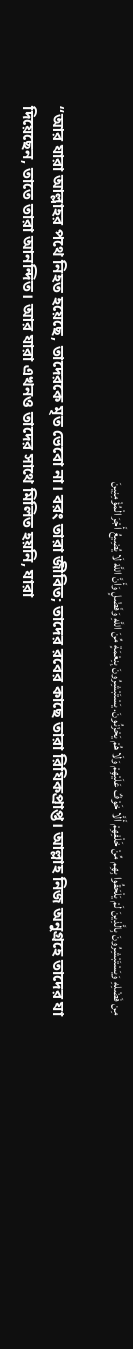مِن فَضْلِهِ وَيَسْتَبْشِرُونَ بِالَّذِينَ لَمْ يَلْحَقُوا بِهِم مِّنْ خَلْفِهِمْ أَلَّا خَوْفٌ عَلَيْهِمْ وَلَا هُمْ يَحْزَنُونَ. يَسْتَبْشِرُونَ بِنِعْمَةٍ مِّنَ اللَّهِ وَفَضْلٍ وَأَنَّ اللَّهَ لَا يُضِيعُ أَجْرَ الْمُؤْمِنِينَ

“আর যারা আল্লাহর পথে নিহত হয়েছে, তাদেরকে মৃত ভেবো না। বরং তারা জীবিত; তাদের রবের কাছে তারা রিযিকপ্রাপ্ত। আল্লাহ নিজ অনুগ্রহে তাদের যা দিয়েছেন, তাতে তারা আনন্দিত। আর যারা এখনও তাদের সাথে মিলিত হয়নি, যারা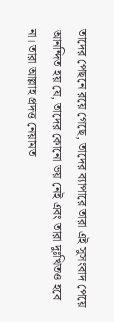তাদের পেছনে রয়ে গেছে, তাদের ব্যাপারে তারা এই সুসংবাদ পেয়ে আনন্দিত হয় যে, তাদের কোনো ভয় নেই এবং তারা দুঃখিতও হবে না। তারা আল্লাহ প্রদত্ত নেয়ামত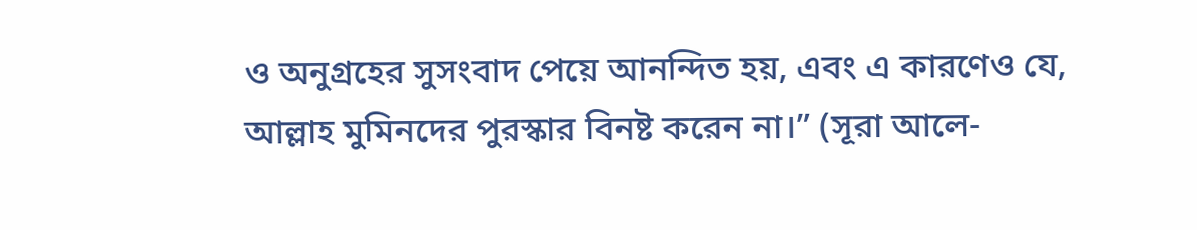ও অনুগ্রহের সুসংবাদ পেয়ে আনন্দিত হয়, এবং এ কারণেও যে, আল্লাহ মুমিনদের পুরস্কার বিনষ্ট করেন না।” (সূরা আলে-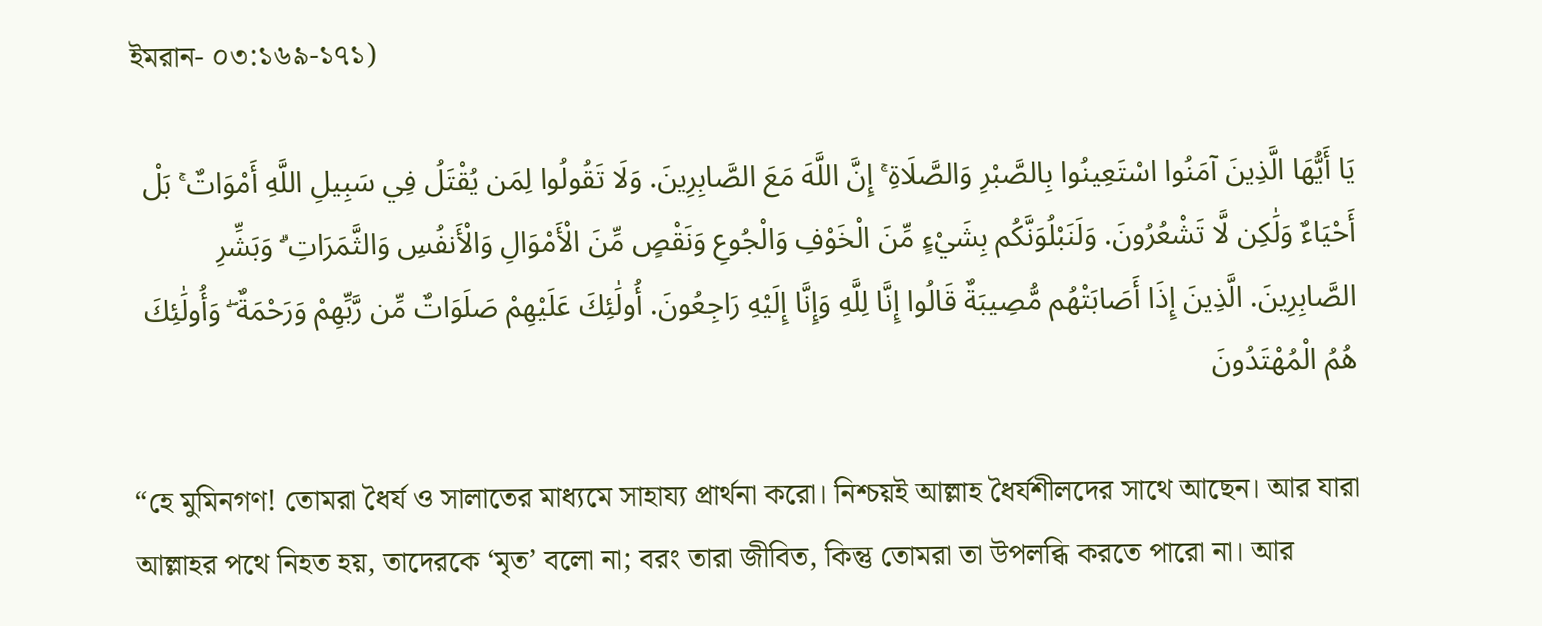ইমরান- ০৩:১৬৯-১৭১)

يَا أَيُّهَا الَّذِينَ آمَنُوا اسْتَعِينُوا بِالصَّبْرِ وَالصَّلَاةِ ۚ إِنَّ اللَّهَ مَعَ الصَّابِرِينَ. وَلَا تَقُولُوا لِمَن يُقْتَلُ فِي سَبِيلِ اللَّهِ أَمْوَاتٌ ۚ بَلْ أَحْيَاءٌ وَلَٰكِن لَّا تَشْعُرُونَ. وَلَنَبْلُوَنَّكُم بِشَيْءٍ مِّنَ الْخَوْفِ وَالْجُوعِ وَنَقْصٍ مِّنَ الْأَمْوَالِ وَالْأَنفُسِ وَالثَّمَرَاتِ ۗ وَبَشِّرِ الصَّابِرِينَ. الَّذِينَ إِذَا أَصَابَتْهُم مُّصِيبَةٌ قَالُوا إِنَّا لِلَّهِ وَإِنَّا إِلَيْهِ رَاجِعُونَ. أُولَٰئِكَ عَلَيْهِمْ صَلَوَاتٌ مِّن رَّبِّهِمْ وَرَحْمَةٌ ۖ وَأُولَٰئِكَ هُمُ الْمُهْتَدُونَ

“হে মুমিনগণ! তোমরা ধৈর্য ও সালাতের মাধ্যমে সাহায্য প্রার্থনা করো। নিশ্চয়ই আল্লাহ ধৈর্যশীলদের সাথে আছেন। আর যারা আল্লাহর পথে নিহত হয়, তাদেরকে ‘মৃত’ বলো না; বরং তারা জীবিত, কিন্তু তোমরা তা উপলব্ধি করতে পারো না। আর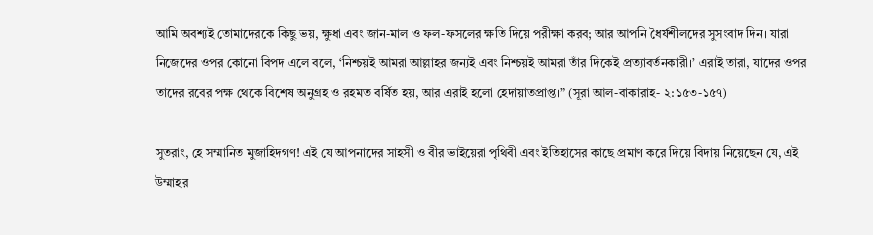আমি অবশ্যই তোমাদেরকে কিছু ভয়, ক্ষুধা এবং জান-মাল ও ফল-ফসলের ক্ষতি দিয়ে পরীক্ষা করব; আর আপনি ধৈর্যশীলদের সুসংবাদ দিন। যারা নিজেদের ওপর কোনো বিপদ এলে বলে, ‘নিশ্চয়ই আমরা আল্লাহর জন্যই এবং নিশ্চয়ই আমরা তাঁর দিকেই প্রত্যাবর্তনকারী।’ এরাই তারা, যাদের ওপর তাদের রবের পক্ষ থেকে বিশেষ অনুগ্রহ ও রহমত বর্ষিত হয়, আর এরাই হলো হেদায়াতপ্রাপ্ত।” (সূরা আল-বাকারাহ- ২:১৫৩-১৫৭)

সুতরাং, হে সম্মানিত মুজাহিদগণ! এই যে আপনাদের সাহসী ও বীর ভাইয়েরা পৃথিবী এবং ইতিহাসের কাছে প্রমাণ করে দিয়ে বিদায় নিয়েছেন যে, এই উম্মাহর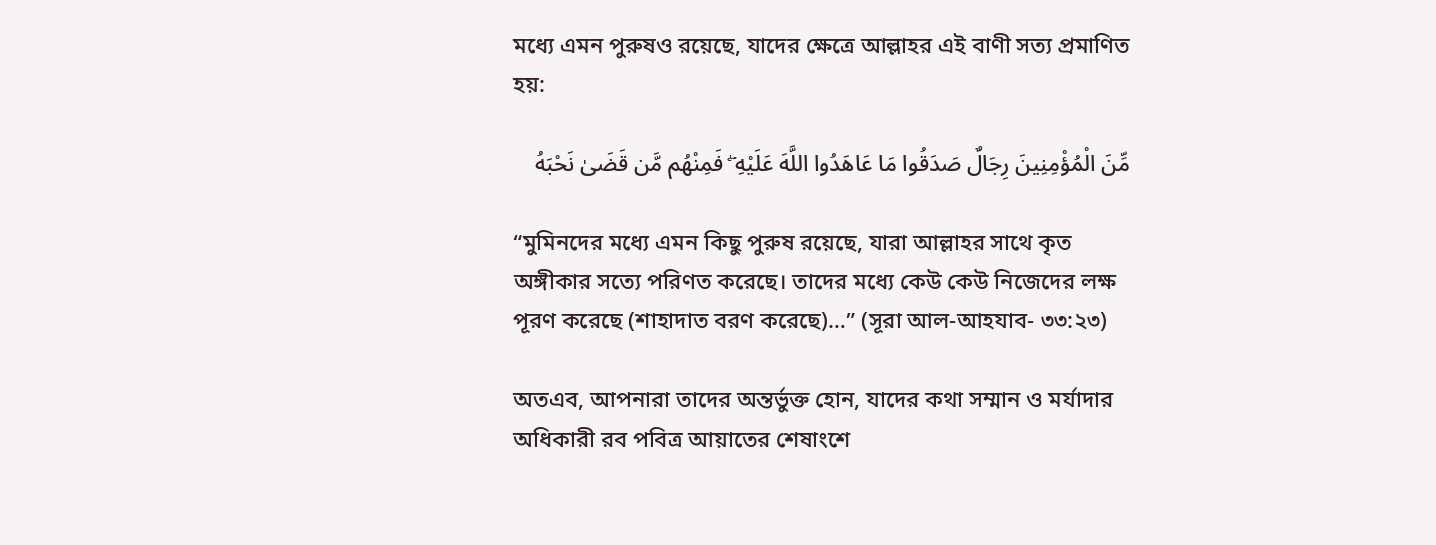মধ্যে এমন পুরুষও রয়েছে, যাদের ক্ষেত্রে আল্লাহর এই বাণী সত্য প্রমাণিত হয়:

مِّنَ الْمُؤْمِنِينَ رِجَالٌ صَدَقُوا مَا عَاهَدُوا اللَّهَ عَلَيْهِ ۖ فَمِنْهُم مَّن قَضَىٰ نَحْبَهُ

“মুমিনদের মধ্যে এমন কিছু পুরুষ রয়েছে, যারা আল্লাহর সাথে কৃত অঙ্গীকার সত্যে পরিণত করেছে। তাদের মধ্যে কেউ কেউ নিজেদের লক্ষ পূরণ করেছে (শাহাদাত বরণ করেছে)…” (সূরা আল-আহযাব- ৩৩:২৩)

অতএব, আপনারা তাদের অন্তর্ভুক্ত হোন, যাদের কথা সম্মান ও মর্যাদার অধিকারী রব পবিত্র আয়াতের শেষাংশে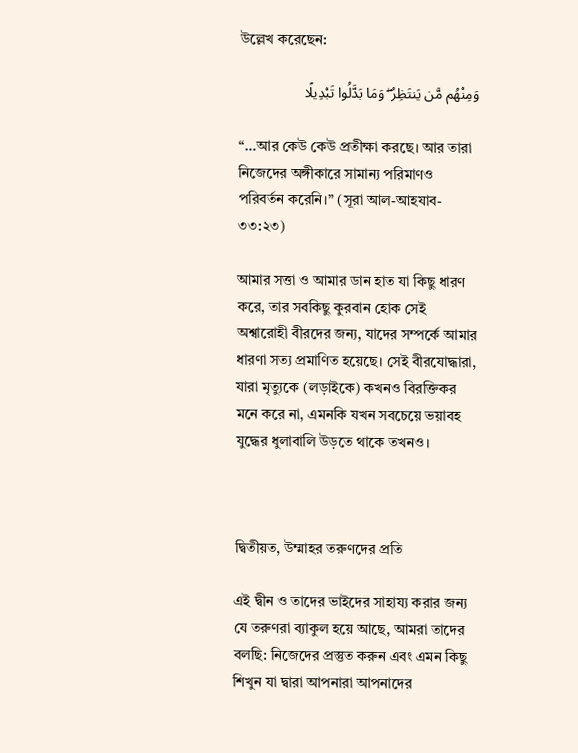উল্লেখ করেছেন:

وَمِنْهُم مَّن يَنتَظِرُ ۖ وَمَا بَدَّلُوا تَبْدِيلًا

“…আর কেউ কেউ প্রতীক্ষা করছে। আর তারা নিজেদের অঙ্গীকারে সামান্য পরিমাণও পরিবর্তন করেনি।” (সূরা আল-আহযাব- ৩৩:২৩)

আমার সত্তা ও আমার ডান হাত যা কিছু ধারণ করে, তার সবকিছু কুরবান হোক সেই অশ্বারোহী বীরদের জন্য, যাদের সম্পর্কে আমার ধারণা সত্য প্রমাণিত হয়েছে। সেই বীরযোদ্ধারা, যারা মৃত্যুকে (লড়াইকে) কখনও বিরক্তিকর মনে করে না, এমনকি যখন সবচেয়ে ভয়াবহ যুদ্ধের ধুলাবালি উড়তে থাকে তখনও।



দ্বিতীয়ত, উম্মাহর তরুণদের প্রতি

এই দ্বীন ও তাদের ভাইদের সাহায্য করার জন্য যে তরুণরা ব্যাকুল হয়ে আছে, আমরা তাদের বলছি: নিজেদের প্রস্তুত করুন এবং এমন কিছু শিখুন যা দ্বারা আপনারা আপনাদের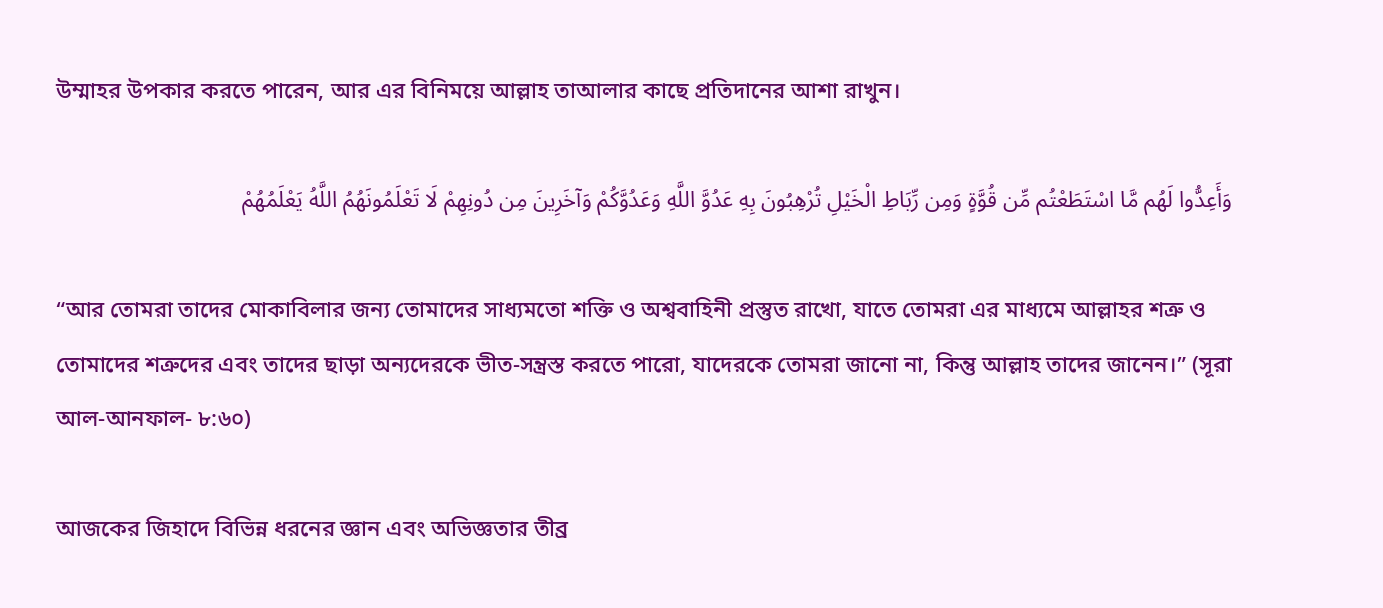উম্মাহর উপকার করতে পারেন, আর এর বিনিময়ে আল্লাহ তাআলার কাছে প্রতিদানের আশা রাখুন।

وَأَعِدُّوا لَهُم مَّا اسْتَطَعْتُم مِّن قُوَّةٍ وَمِن رِّبَاطِ الْخَيْلِ تُرْهِبُونَ بِهِ عَدُوَّ اللَّهِ وَعَدُوَّكُمْ وَآخَرِينَ مِن دُونِهِمْ لَا تَعْلَمُونَهُمُ اللَّهُ يَعْلَمُهُمْ

“আর তোমরা তাদের মোকাবিলার জন্য তোমাদের সাধ্যমতো শক্তি ও অশ্ববাহিনী প্রস্তুত রাখো, যাতে তোমরা এর মাধ্যমে আল্লাহর শত্রু ও তোমাদের শত্রুদের এবং তাদের ছাড়া অন্যদেরকে ভীত-সন্ত্রস্ত করতে পারো, যাদেরকে তোমরা জানো না, কিন্তু আল্লাহ তাদের জানেন।” (সূরা আল-আনফাল- ৮:৬০)

আজকের জিহাদে বিভিন্ন ধরনের জ্ঞান এবং অভিজ্ঞতার তীব্র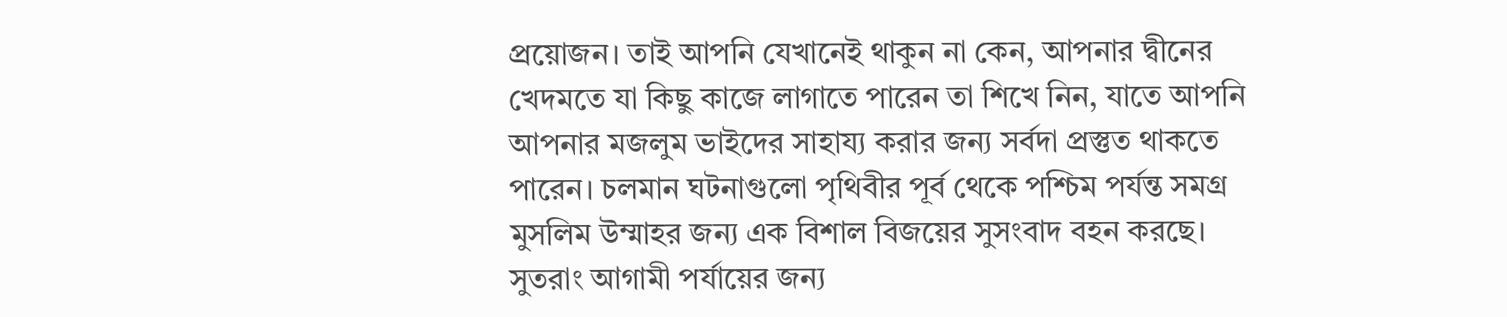প্রয়োজন। তাই আপনি যেখানেই থাকুন না কেন, আপনার দ্বীনের খেদমতে যা কিছু কাজে লাগাতে পারেন তা শিখে নিন, যাতে আপনি আপনার মজলুম ভাইদের সাহায্য করার জন্য সর্বদা প্রস্তুত থাকতে পারেন। চলমান ঘটনাগুলো পৃথিবীর পূর্ব থেকে পশ্চিম পর্যন্ত সমগ্র মুসলিম উম্মাহর জন্য এক বিশাল বিজয়ের সুসংবাদ বহন করছে। সুতরাং আগামী পর্যায়ের জন্য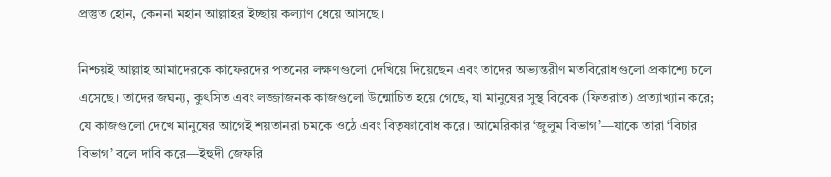প্রস্তুত হোন, কেননা মহান আল্লাহর ইচ্ছায় কল্যাণ ধেয়ে আসছে।

নিশ্চয়ই আল্লাহ আমাদেরকে কাফেরদের পতনের লক্ষণগুলো দেখিয়ে দিয়েছেন এবং তাদের অভ্যন্তরীণ মতবিরোধগুলো প্রকাশ্যে চলে এসেছে। তাদের জঘন্য, কুৎসিত এবং লজ্জাজনক কাজগুলো উন্মোচিত হয়ে গেছে, যা মানুষের সুস্থ বিবেক (ফিতরাত) প্রত্যাখ্যান করে; যে কাজগুলো দেখে মানুষের আগেই শয়তানরা চমকে ওঠে এবং বিতৃষ্ণাবোধ করে। আমেরিকার ‘জুলুম বিভাগ’—যাকে তারা ‘বিচার বিভাগ’ বলে দাবি করে—ইহুদী জেফরি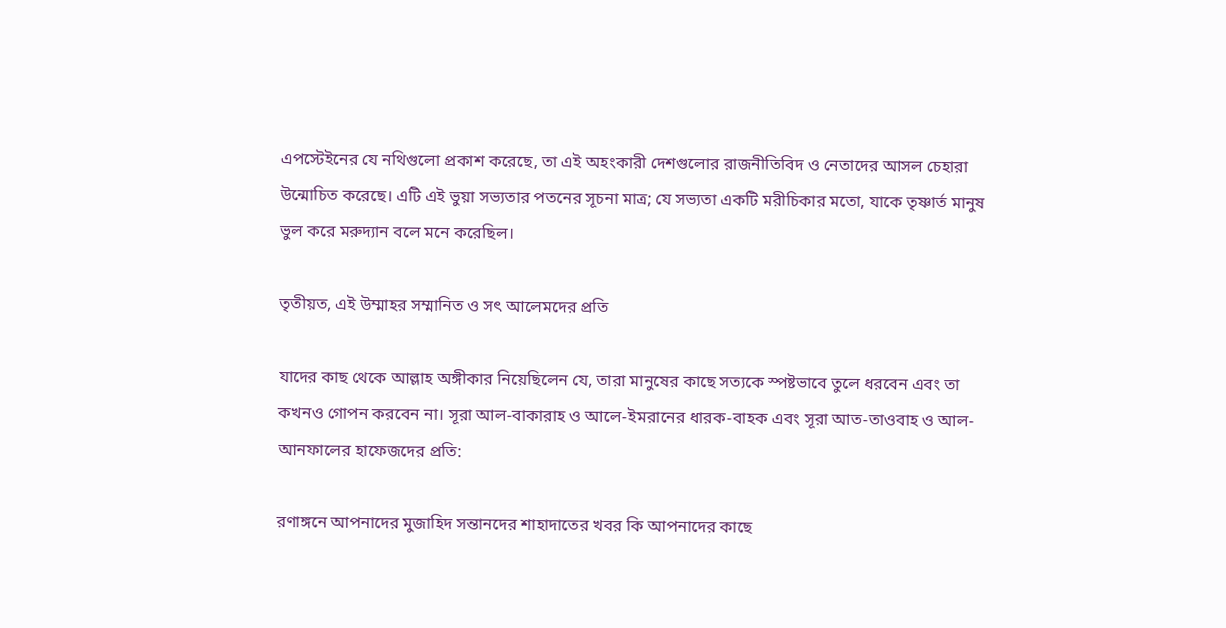এপস্টেইনের যে নথিগুলো প্রকাশ করেছে, তা এই অহংকারী দেশগুলোর রাজনীতিবিদ ও নেতাদের আসল চেহারা উন্মোচিত করেছে। এটি এই ভুয়া সভ্যতার পতনের সূচনা মাত্র; যে সভ্যতা একটি মরীচিকার মতো, যাকে তৃষ্ণার্ত মানুষ ভুল করে মরুদ্যান বলে মনে করেছিল।

তৃতীয়ত, এই উম্মাহর সম্মানিত ও সৎ আলেমদের প্রতি

যাদের কাছ থেকে আল্লাহ অঙ্গীকার নিয়েছিলেন যে, তারা মানুষের কাছে সত্যকে স্পষ্টভাবে তুলে ধরবেন এবং তা কখনও গোপন করবেন না। সূরা আল-বাকারাহ ও আলে-ইমরানের ধারক-বাহক এবং সূরা আত-তাওবাহ ও আল-আনফালের হাফেজদের প্রতি:

রণাঙ্গনে আপনাদের মুজাহিদ সন্তানদের শাহাদাতের খবর কি আপনাদের কাছে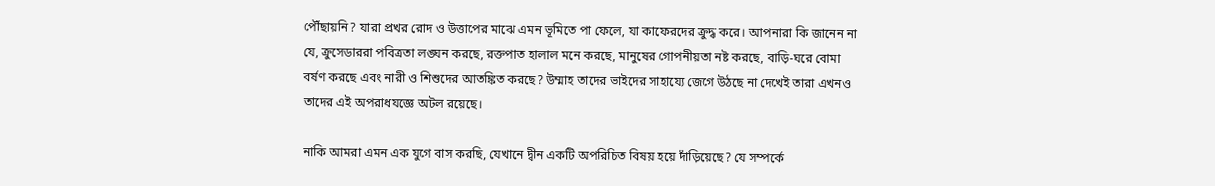পৌঁছায়নি? যারা প্রখর রোদ ও উত্তাপের মাঝে এমন ভূমিতে পা ফেলে, যা কাফেরদের ক্রুদ্ধ করে। আপনারা কি জানেন না যে, ক্রুসেডাররা পবিত্রতা লঙ্ঘন করছে, রক্তপাত হালাল মনে করছে, মানুষের গোপনীয়তা নষ্ট করছে, বাড়ি-ঘরে বোমা বর্ষণ করছে এবং নারী ও শিশুদের আতঙ্কিত করছে? উম্মাহ তাদের ভাইদের সাহায্যে জেগে উঠছে না দেখেই তারা এখনও তাদের এই অপরাধযজ্ঞে অটল রয়েছে।

নাকি আমরা এমন এক যুগে বাস করছি, যেখানে দ্বীন একটি অপরিচিত বিষয় হয়ে দাঁড়িয়েছে? যে সম্পর্কে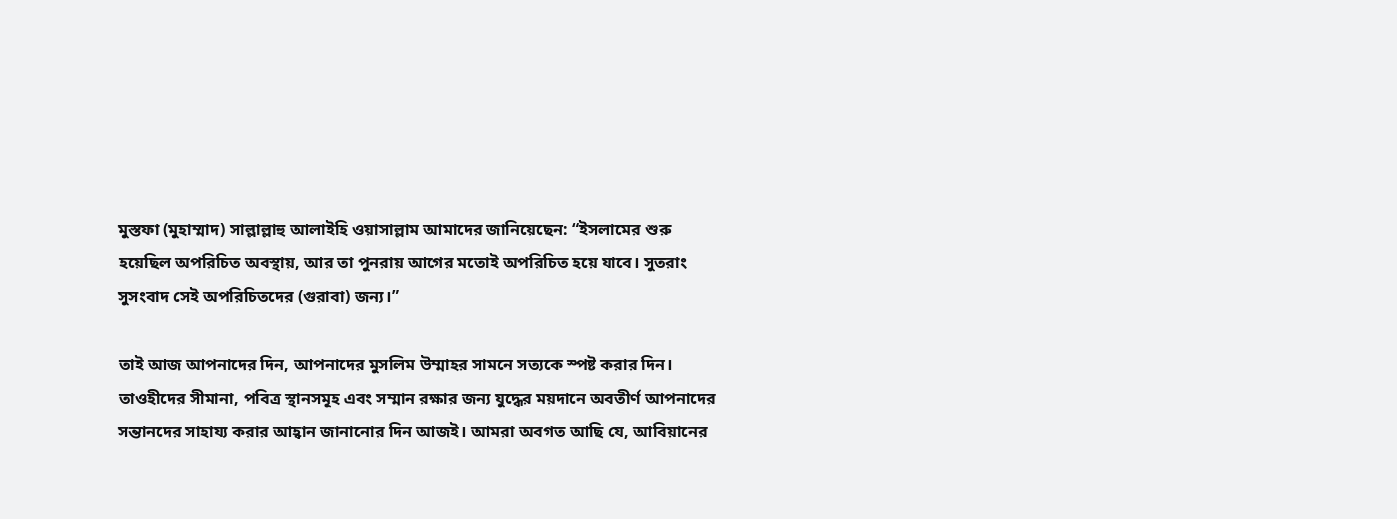মুস্তফা (মুহাম্মাদ) সাল্লাল্লাহু আলাইহি ওয়াসাল্লাম আমাদের জানিয়েছেন: “ইসলামের শুরু হয়েছিল অপরিচিত অবস্থায়, আর তা পুনরায় আগের মতোই অপরিচিত হয়ে যাবে। সুতরাং সুসংবাদ সেই অপরিচিতদের (গুরাবা) জন্য।”

তাই আজ আপনাদের দিন, আপনাদের মুসলিম উম্মাহর সামনে সত্যকে স্পষ্ট করার দিন। তাওহীদের সীমানা, পবিত্র স্থানসমূহ এবং সম্মান রক্ষার জন্য যুদ্ধের ময়দানে অবতীর্ণ আপনাদের সন্তানদের সাহায্য করার আহ্বান জানানোর দিন আজই। আমরা অবগত আছি যে, আবিয়ানের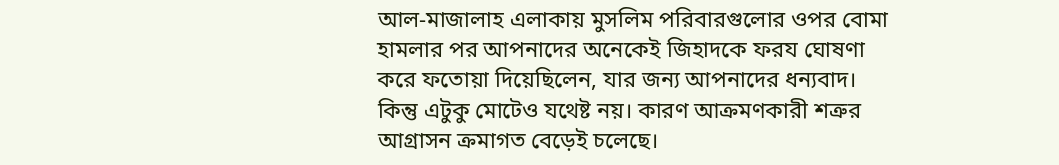আল-মাজালাহ এলাকায় মুসলিম পরিবারগুলোর ওপর বোমা হামলার পর আপনাদের অনেকেই জিহাদকে ফরয ঘোষণা করে ফতোয়া দিয়েছিলেন, যার জন্য আপনাদের ধন্যবাদ। কিন্তু এটুকু মোটেও যথেষ্ট নয়। কারণ আক্রমণকারী শত্রুর আগ্রাসন ক্রমাগত বেড়েই চলেছে।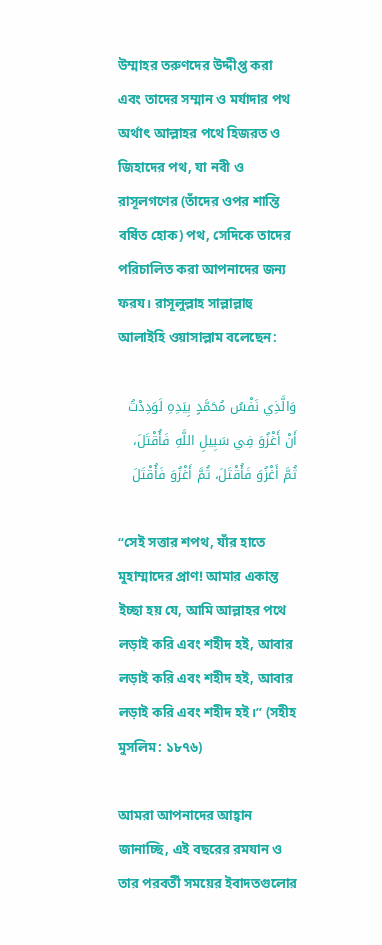উম্মাহর তরুণদের উদ্দীপ্ত করা এবং তাদের সম্মান ও মর্যাদার পথ অর্থাৎ আল্লাহর পথে হিজরত ও জিহাদের পথ, যা নবী ও রাসূলগণের (তাঁদের ওপর শান্তি বর্ষিত হোক) পথ, সেদিকে তাদের পরিচালিত করা আপনাদের জন্য ফরয। রাসূলুল্লাহ সাল্লাল্লাহু আলাইহি ওয়াসাল্লাম বলেছেন:

وَالَّذِي نَفْسُ مُحَمَّدٍ بِيَدِهِ لَوَدِدْتُ أَنْ أَغْزُوَ فِي سَبِيلِ اللَّهِ فَأُقْتَلَ، ثُمَّ أَغْزُوَ فَأُقْتَلَ، ثُمَّ أَغْزُوَ فَأُقْتَلَ

“সেই সত্তার শপথ, যাঁর হাতে মুহাম্মাদের প্রাণ! আমার একান্ত ইচ্ছা হয় যে, আমি আল্লাহর পথে লড়াই করি এবং শহীদ হই, আবার লড়াই করি এবং শহীদ হই, আবার লড়াই করি এবং শহীদ হই।” (সহীহ মুসলিম: ১৮৭৬)

আমরা আপনাদের আহ্বান জানাচ্ছি, এই বছরের রমযান ও তার পরবর্তী সময়ের ইবাদতগুলোর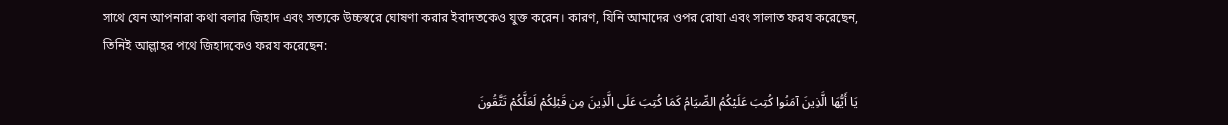সাথে যেন আপনারা কথা বলার জিহাদ এবং সত্যকে উচ্চস্বরে ঘোষণা করার ইবাদতকেও যুক্ত করেন। কারণ, যিনি আমাদের ওপর রোযা এবং সালাত ফরয করেছেন, তিনিই আল্লাহর পথে জিহাদকেও ফরয করেছেন:

يَا أَيُّهَا الَّذِينَ آمَنُوا كُتِبَ عَلَيْكُمُ الصِّيَامُ كَمَا كُتِبَ عَلَى الَّذِينَ مِن قَبْلِكُمْ لَعَلَّكُمْ تَتَّقُونَ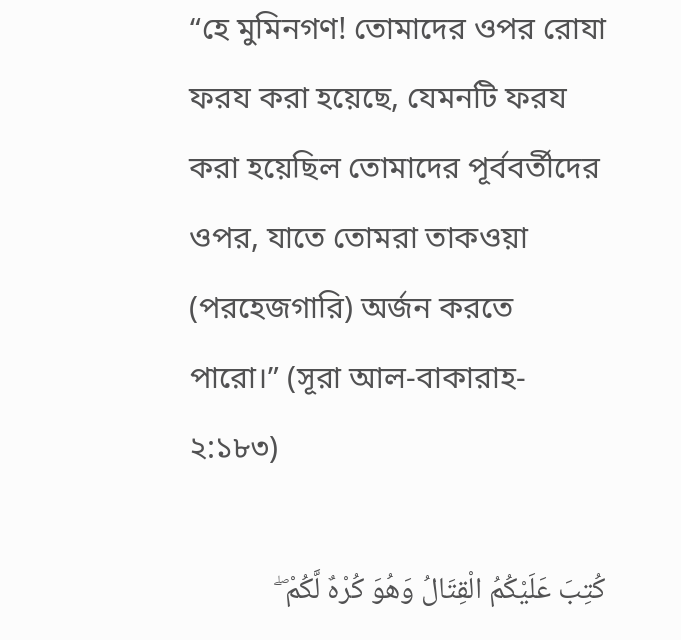“হে মুমিনগণ! তোমাদের ওপর রোযা ফরয করা হয়েছে, যেমনটি ফরয করা হয়েছিল তোমাদের পূর্ববর্তীদের ওপর, যাতে তোমরা তাকওয়া (পরহেজগারি) অর্জন করতে পারো।” (সূরা আল-বাকারাহ- ২:১৮৩)

كُتِبَ عَلَيْكُمُ الْقِتَالُ وَهُوَ كُرْهٌ لَّكُمْ ۖ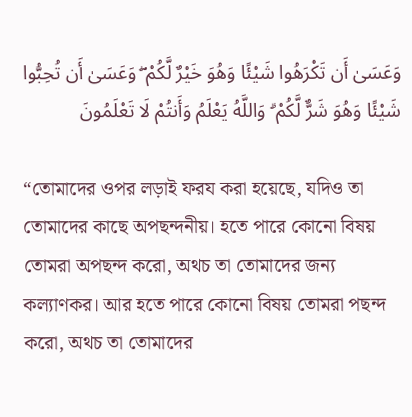وَعَسَىٰ أَن تَكْرَهُوا شَيْئًا وَهُوَ خَيْرٌ لَّكُمْ ۖ وَعَسَىٰ أَن تُحِبُّوا شَيْئًا وَهُوَ شَرٌّ لَّكُمْ ۗ وَاللَّهُ يَعْلَمُ وَأَنتُمْ لَا تَعْلَمُونَ

“তোমাদের ওপর লড়াই ফরয করা হয়েছে, যদিও তা তোমাদের কাছে অপছন্দনীয়। হতে পারে কোনো বিষয় তোমরা অপছন্দ করো, অথচ তা তোমাদের জন্য কল্যাণকর। আর হতে পারে কোনো বিষয় তোমরা পছন্দ করো, অথচ তা তোমাদের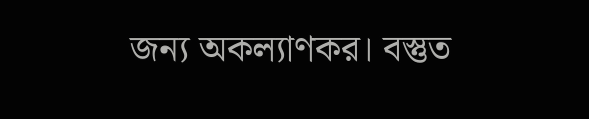জন্য অকল্যাণকর। বস্তুত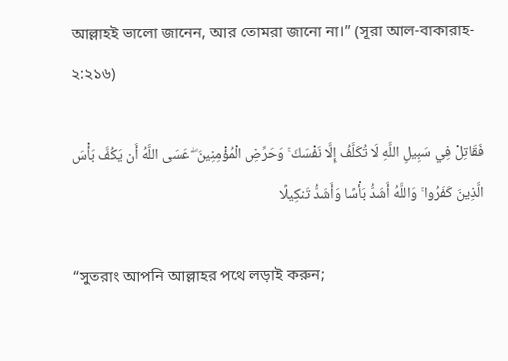আল্লাহই ভালো জানেন, আর তোমরা জানো না।” (সূরা আল-বাকারাহ- ২:২১৬)

فَقَاتِلْ فِي سَبِيلِ اللَّهِ لَا تُكَلَّفُ إِلَّا نَفْسَكَ ۚ وَحَرِّضِ الْمُؤْمِنِينَ ۖ عَسَى اللَّهُ أَن يَكُفَّ بَأْسَ الَّذِينَ كَفَرُوا ۚ وَاللَّهُ أَشَدُّ بَأْسًا وَأَشَدُّ تَنكِيلًا

“সুতরাং আপনি আল্লাহর পথে লড়াই করুন;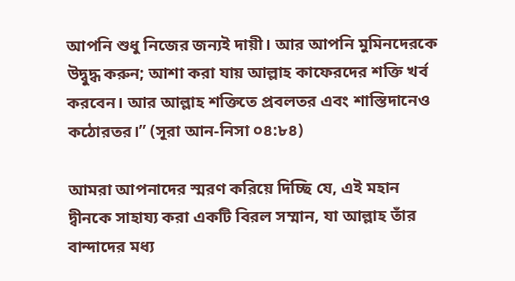আপনি শুধু নিজের জন্যই দায়ী। আর আপনি মুমিনদেরকে উদ্বুদ্ধ করুন; আশা করা যায় আল্লাহ কাফেরদের শক্তি খর্ব করবেন। আর আল্লাহ শক্তিতে প্রবলতর এবং শাস্তিদানেও কঠোরতর।” (সূরা আন-নিসা ০৪:৮৪)

আমরা আপনাদের স্মরণ করিয়ে দিচ্ছি যে, এই মহান দ্বীনকে সাহায্য করা একটি বিরল সম্মান, যা আল্লাহ তাঁর বান্দাদের মধ্য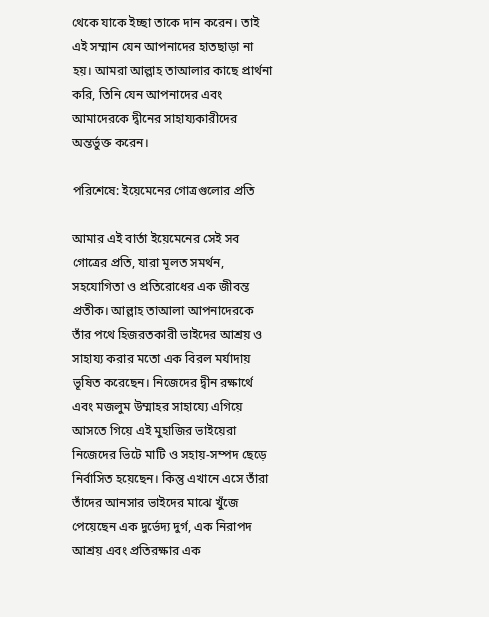থেকে যাকে ইচ্ছা তাকে দান করেন। তাই এই সম্মান যেন আপনাদের হাতছাড়া না হয়। আমরা আল্লাহ তাআলার কাছে প্রার্থনা করি, তিনি যেন আপনাদের এবং আমাদেরকে দ্বীনের সাহায্যকারীদের অন্তর্ভুক্ত করেন।

পরিশেষে: ইয়েমেনের গোত্রগুলোর প্রতি

আমার এই বার্তা ইয়েমেনের সেই সব গোত্রের প্রতি, যারা মূলত সমর্থন, সহযোগিতা ও প্রতিরোধের এক জীবন্ত প্রতীক। আল্লাহ তাআলা আপনাদেরকে তাঁর পথে হিজরতকারী ভাইদের আশ্রয় ও সাহায্য করার মতো এক বিরল মর্যাদায় ভূষিত করেছেন। নিজেদের দ্বীন রক্ষার্থে এবং মজলুম উম্মাহর সাহায্যে এগিয়ে আসতে গিয়ে এই মুহাজির ভাইয়েরা নিজেদের ভিটে মাটি ও সহায়-সম্পদ ছেড়ে নির্বাসিত হয়েছেন। কিন্তু এখানে এসে তাঁরা তাঁদের আনসার ভাইদের মাঝে খুঁজে পেয়েছেন এক দুর্ভেদ্য দুর্গ, এক নিরাপদ আশ্রয় এবং প্রতিরক্ষার এক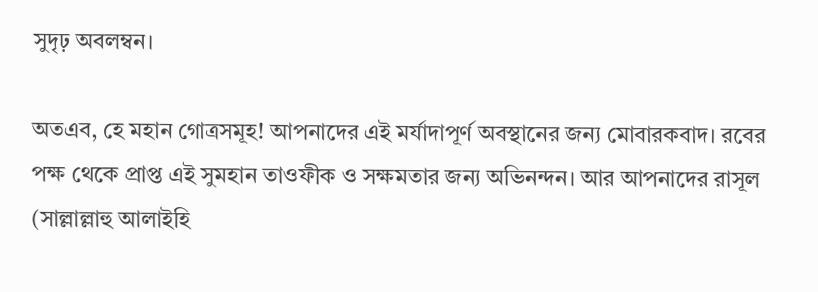সুদৃঢ় অবলম্বন।

অতএব, হে মহান গোত্রসমূহ! আপনাদের এই মর্যাদাপূর্ণ অবস্থানের জন্য মোবারকবাদ। রবের পক্ষ থেকে প্রাপ্ত এই সুমহান তাওফীক ও সক্ষমতার জন্য অভিনন্দন। আর আপনাদের রাসূল (সাল্লাল্লাহু আলাইহি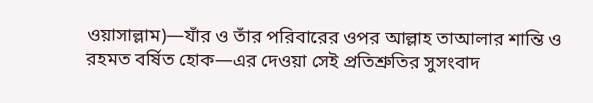ওয়াসাল্লাম)—যাঁর ও তাঁর পরিবারের ওপর আল্লাহ তাআলার শান্তি ও রহমত বর্ষিত হোক—এর দেওয়া সেই প্রতিশ্রুতির সুসংবাদ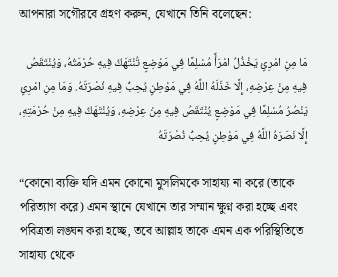আপনারা সগৌরবে গ্রহণ করুন, যেখানে তিনি বলেছেন:

مَا مِنِ امْرِئٍ يَخْذُلُ امْرَأً مُسْلِمًا فِي مَوْضِعٍ تُنْتَهَكُ فِيهِ حُرْمَتُهُ، وَيُنْتَقَصُ فِيهِ مِنْ عِرْضِهِ، إِلَّا خَذَلَهُ اللَّهُ فِي مَوْطِنٍ يُحِبُّ فِيهِ نُصْرَتَهُ. وَمَا مِنِ امْرِئٍ يَنْصُرُ مُسْلِمًا فِي مَوْضِعٍ يُنْتَقَصُ فِيهِ مِنْ عِرْضِهِ، وَيُنْتَهَكُ فِيهِ مِنْ حُرْمَتِهِ، إِلَّا نَصَرَهُ اللَّهُ فِي مَوْطِنٍ يُحِبُّ نُصْرَتَهُ

“কোনো ব্যক্তি যদি এমন কোনো মুসলিমকে সাহায্য না করে (তাকে পরিত্যাগ করে) এমন স্থানে যেখানে তার সম্মান ক্ষুণ্ন করা হচ্ছে এবং পবিত্রতা লঙ্ঘন করা হচ্ছে, তবে আল্লাহ তাকে এমন এক পরিস্থিতিতে সাহায্য থেকে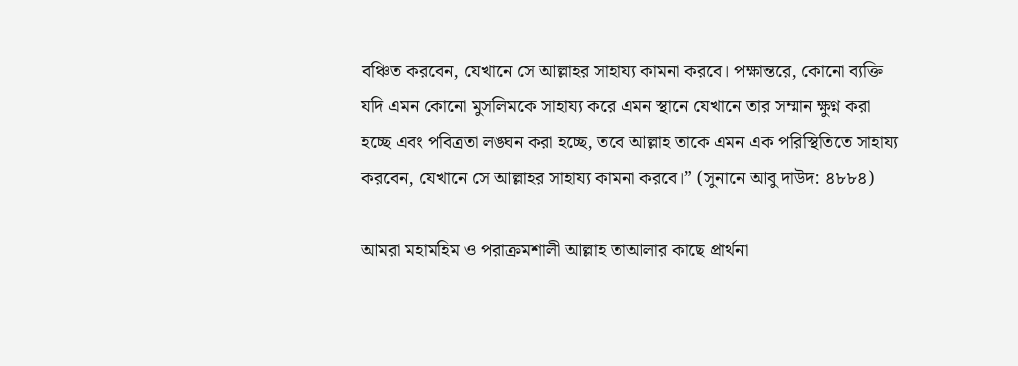বঞ্চিত করবেন, যেখানে সে আল্লাহর সাহায্য কামনা করবে। পক্ষান্তরে, কোনো ব্যক্তি যদি এমন কোনো মুসলিমকে সাহায্য করে এমন স্থানে যেখানে তার সম্মান ক্ষুণ্ন করা হচ্ছে এবং পবিত্রতা লঙ্ঘন করা হচ্ছে, তবে আল্লাহ তাকে এমন এক পরিস্থিতিতে সাহায্য করবেন, যেখানে সে আল্লাহর সাহায্য কামনা করবে।” (সুনানে আবু দাউদ: ৪৮৮৪)

আমরা মহামহিম ও পরাক্রমশালী আল্লাহ তাআলার কাছে প্রার্থনা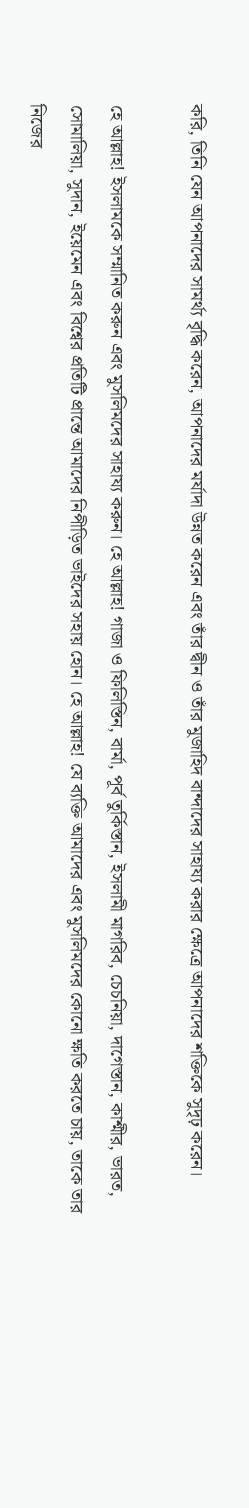করি, তিনি যেন আপনাদের সামর্থ্য বৃদ্ধি করেন, আপনাদের মর্যাদা উন্নত করেন এবং তাঁর দ্বীন ও তাঁর মুজাহিদ বান্দাদের সাহায্য করার ক্ষেত্রে আপনাদের শক্তিকে সুদৃঢ় করেন।

হে আল্লাহ! ইসলামকে সম্মানিত করুন এবং মুসলিমদের সাহায্য করুন। হে আল্লাহ! গাজা ও ফিলিস্তিন, বার্মা, পূর্ব তুর্কিস্তান, ইসলামী মাগরিব, চেচনিয়া, দাগেস্তান, কাশ্মীর, ভারত, সোমালিয়া, সুদান, ইয়েমেন এবং বিশ্বের প্রতিটি প্রান্তে আমাদের নিপীড়িত ভাইদের সহায় হোন। হে আল্লাহ! যে ব্যক্তি আমাদের এবং মুসলিমদের কোনো ক্ষতি করতে চায়, তাকে তার নিজের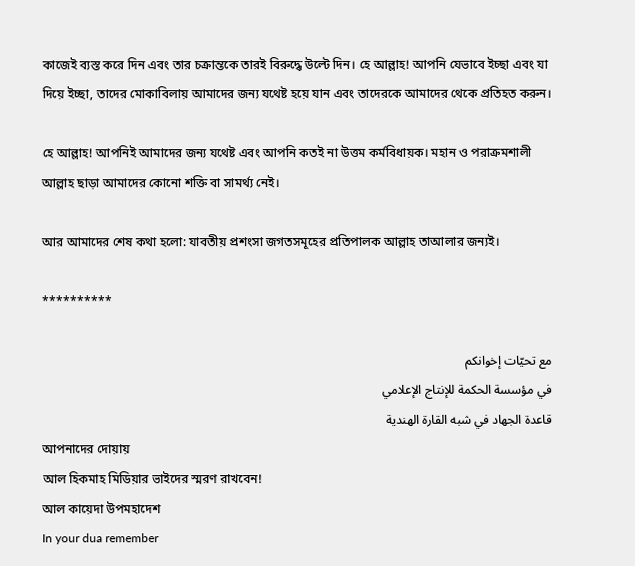কাজেই ব্যস্ত করে দিন এবং তার চক্রান্তকে তারই বিরুদ্ধে উল্টে দিন। হে আল্লাহ! আপনি যেভাবে ইচ্ছা এবং যা দিয়ে ইচ্ছা, তাদের মোকাবিলায় আমাদের জন্য যথেষ্ট হয়ে যান এবং তাদেরকে আমাদের থেকে প্রতিহত করুন।

হে আল্লাহ! আপনিই আমাদের জন্য যথেষ্ট এবং আপনি কতই না উত্তম কর্মবিধায়ক। মহান ও পরাক্রমশালী আল্লাহ ছাড়া আমাদের কোনো শক্তি বা সামর্থ্য নেই।

আর আমাদের শেষ কথা হলো: যাবতীয় প্রশংসা জগতসমূহের প্রতিপালক আল্লাহ তাআলার জন্যই।

**********

مع تحيّات إخوانكم
في مؤسسة الحكمة للإنتاج الإعلامي
قاعدة الجهاد في شبه القارة الهندية
আপনাদের দোয়ায়
আল হিকমাহ মিডিয়ার ভাইদের স্মরণ রাখবেন!
আল কায়েদা উপমহাদেশ
In your dua remember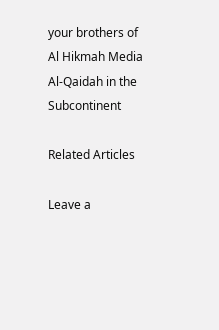your brothers of
Al Hikmah Media
Al-Qaidah in the Subcontinent

Related Articles

Leave a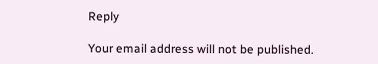Reply

Your email address will not be published.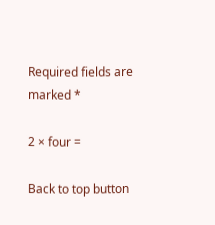Required fields are marked *

2 × four =

Back to top button